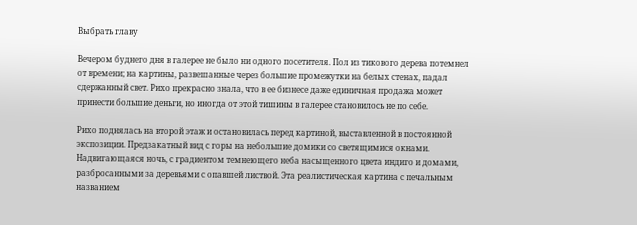Выбрать главу

Вечером буднего дня в галерее не было ни одного посетителя. Пол из тикового дерева потемнел от времени; на картины, развешанные через большие промежутки на белых стенах, падал сдержанный свет. Рихо прекрасно знала, что в ее бизнесе даже единичная продажа может принести большие деньги, но иногда от этой тишины в галерее становилось не по себе.

Рихо поднялась на второй этаж и остановилась перед картиной, выставленной в постоянной экспозиции. Предзакатный вид с горы на небольшие домики со светящимися окнами. Надвигающаяся ночь, с градиентом темнеющего неба насыщенного цвета индиго и домами, разбросанными за деревьями с опавшей листвой. Эта реалистическая картина с печальным названием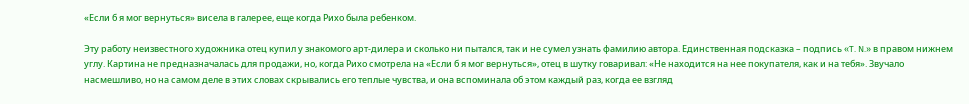«Если б я мог вернуться» висела в галерее, еще когда Рихо была ребенком.

Эту работу неизвестного художника отец купил у знакомого арт-дилера и сколько ни пытался, так и не сумел узнать фамилию автора. Единственная подсказка – подпись «T. N.» в правом нижнем углу. Картина не предназначалась для продажи, но, когда Рихо смотрела на «Если б я мог вернуться», отец в шутку говаривал: «Не находится на нее покупателя, как и на тебя». Звучало насмешливо, но на самом деле в этих словах скрывались его теплые чувства, и она вспоминала об этом каждый раз, когда ее взгляд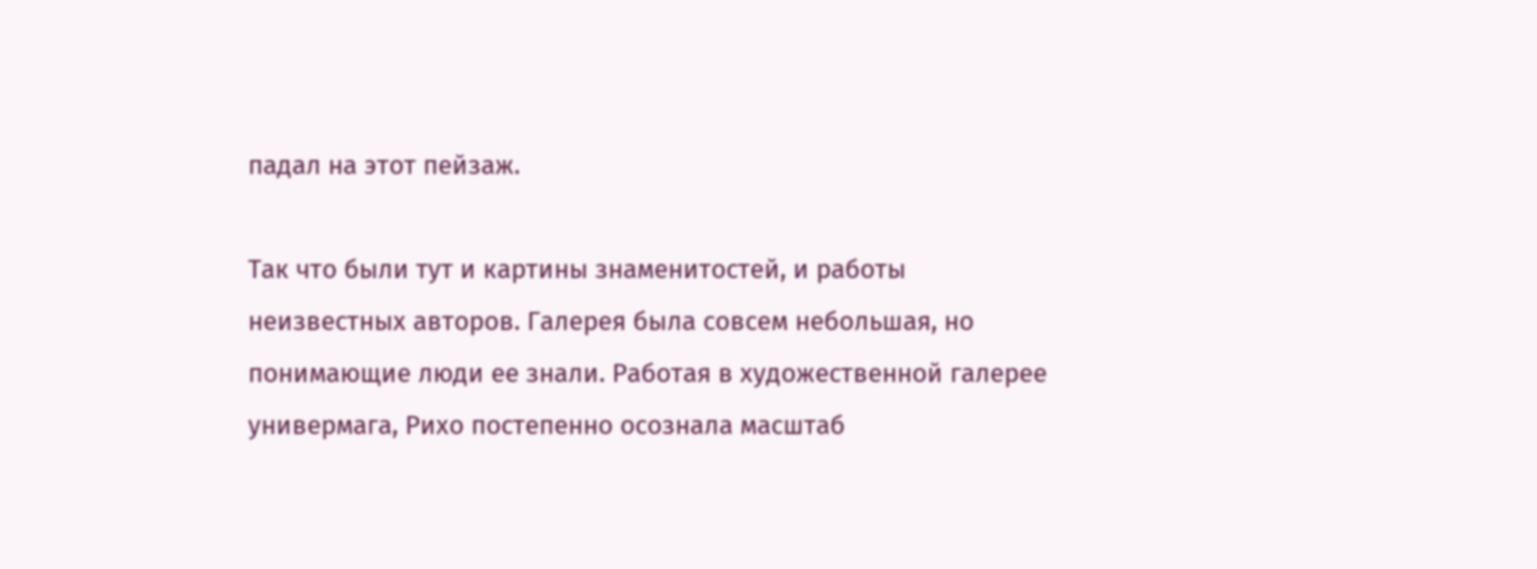падал на этот пейзаж.

Так что были тут и картины знаменитостей, и работы неизвестных авторов. Галерея была совсем небольшая, но понимающие люди ее знали. Работая в художественной галерее универмага, Рихо постепенно осознала масштаб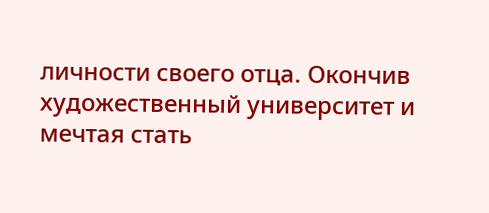личности своего отца. Окончив художественный университет и мечтая стать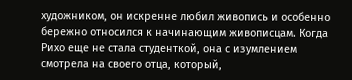художником, он искренне любил живопись и особенно бережно относился к начинающим живописцам. Когда Рихо еще не стала студенткой, она с изумлением смотрела на своего отца, который,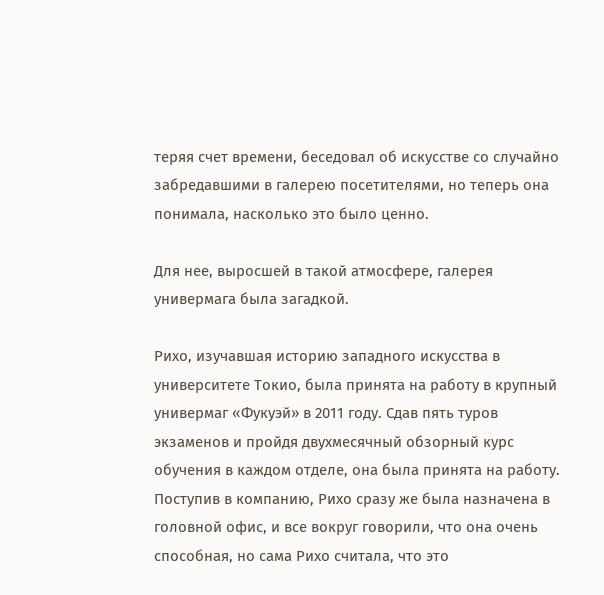теряя счет времени, беседовал об искусстве со случайно забредавшими в галерею посетителями, но теперь она понимала, насколько это было ценно.

Для нее, выросшей в такой атмосфере, галерея универмага была загадкой.

Рихо, изучавшая историю западного искусства в университете Токио, была принята на работу в крупный универмаг «Фукуэй» в 2011 году. Сдав пять туров экзаменов и пройдя двухмесячный обзорный курс обучения в каждом отделе, она была принята на работу. Поступив в компанию, Рихо сразу же была назначена в головной офис, и все вокруг говорили, что она очень способная, но сама Рихо считала, что это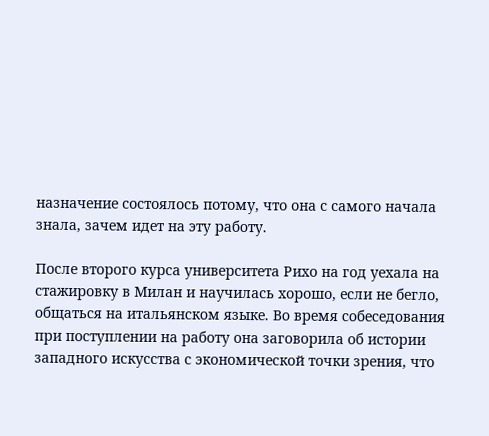назначение состоялось потому, что она с самого начала знала, зачем идет на эту работу.

После второго курса университета Рихо на год уехала на стажировку в Милан и научилась хорошо, если не бегло, общаться на итальянском языке. Во время собеседования при поступлении на работу она заговорила об истории западного искусства с экономической точки зрения, что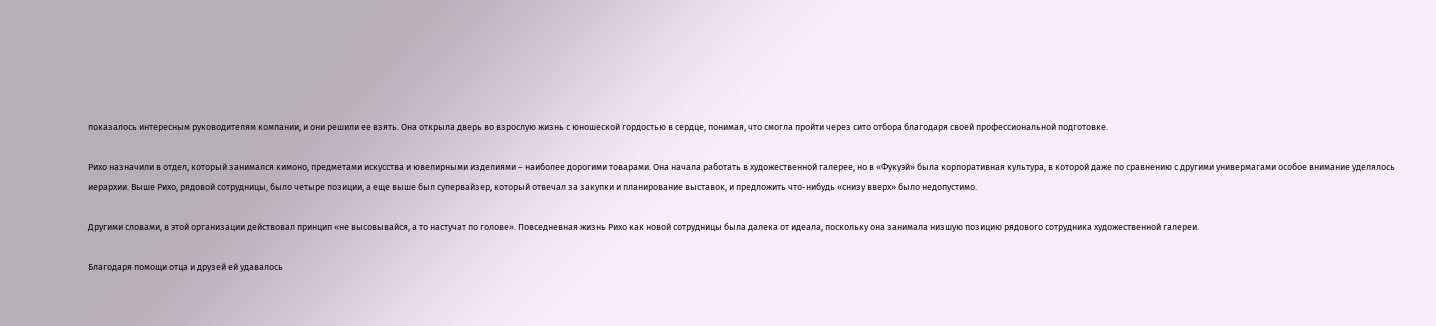показалось интересным руководителям компании, и они решили ее взять. Она открыла дверь во взрослую жизнь с юношеской гордостью в сердце, понимая, что смогла пройти через сито отбора благодаря своей профессиональной подготовке.

Рихо назначили в отдел, который занимался кимоно, предметами искусства и ювелирными изделиями – наиболее дорогими товарами. Она начала работать в художественной галерее, но в «Фукуэй» была корпоративная культура, в которой даже по сравнению с другими универмагами особое внимание уделялось иерархии. Выше Рихо, рядовой сотрудницы, было четыре позиции, а еще выше был супервайзер, который отвечал за закупки и планирование выставок, и предложить что-нибудь «снизу вверх» было недопустимо.

Другими словами, в этой организации действовал принцип «не высовывайся, а то настучат по голове». Повседневная жизнь Рихо как новой сотрудницы была далека от идеала, поскольку она занимала низшую позицию рядового сотрудника художественной галереи.

Благодаря помощи отца и друзей ей удавалось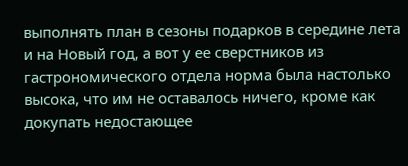выполнять план в сезоны подарков в середине лета и на Новый год, а вот у ее сверстников из гастрономического отдела норма была настолько высока, что им не оставалось ничего, кроме как докупать недостающее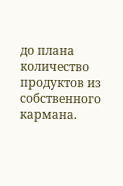до плана количество продуктов из собственного кармана.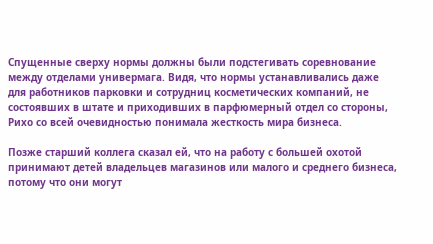Спущенные сверху нормы должны были подстегивать соревнование между отделами универмага. Видя, что нормы устанавливались даже для работников парковки и сотрудниц косметических компаний, не состоявших в штате и приходивших в парфюмерный отдел со стороны, Рихо со всей очевидностью понимала жесткость мира бизнеса.

Позже старший коллега сказал ей, что на работу с большей охотой принимают детей владельцев магазинов или малого и среднего бизнеса, потому что они могут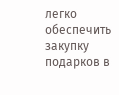легко обеспечить закупку подарков в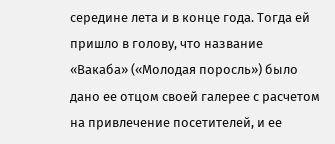середине лета и в конце года. Тогда ей пришло в голову, что название «Вакаба» («Молодая поросль») было дано ее отцом своей галерее с расчетом на привлечение посетителей, и ее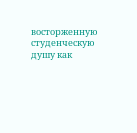восторженную студенческую душу как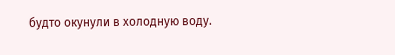будто окунули в холодную воду.